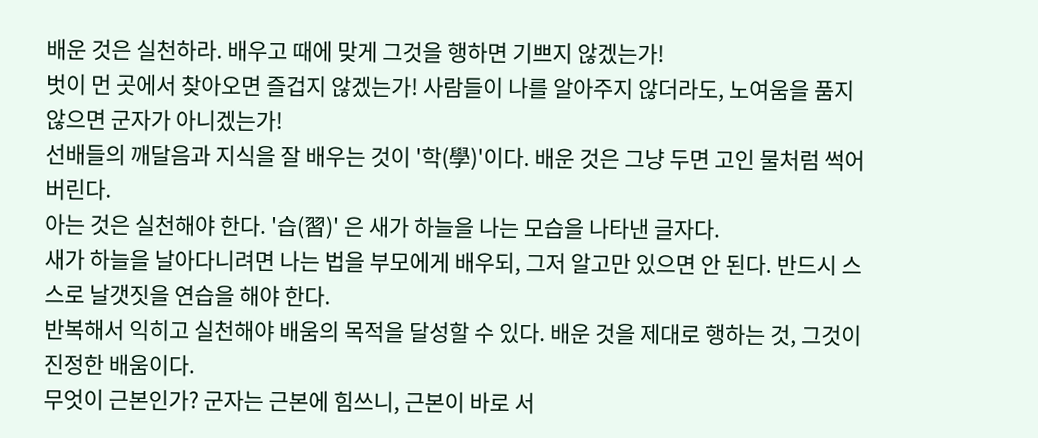배운 것은 실천하라. 배우고 때에 맞게 그것을 행하면 기쁘지 않겠는가!
벗이 먼 곳에서 찾아오면 즐겁지 않겠는가! 사람들이 나를 알아주지 않더라도, 노여움을 품지 않으면 군자가 아니겠는가!
선배들의 깨달음과 지식을 잘 배우는 것이 '학(學)'이다. 배운 것은 그냥 두면 고인 물처럼 썩어버린다.
아는 것은 실천해야 한다. '습(習)' 은 새가 하늘을 나는 모습을 나타낸 글자다.
새가 하늘을 날아다니려면 나는 법을 부모에게 배우되, 그저 알고만 있으면 안 된다. 반드시 스스로 날갯짓을 연습을 해야 한다.
반복해서 익히고 실천해야 배움의 목적을 달성할 수 있다. 배운 것을 제대로 행하는 것, 그것이 진정한 배움이다.
무엇이 근본인가? 군자는 근본에 힘쓰니, 근본이 바로 서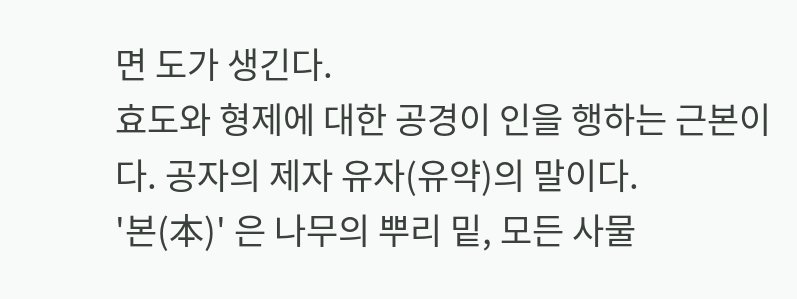면 도가 생긴다.
효도와 형제에 대한 공경이 인을 행하는 근본이다. 공자의 제자 유자(유약)의 말이다.
'본(本)' 은 나무의 뿌리 밑, 모든 사물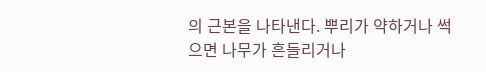의 근본을 나타낸다. 뿌리가 약하거나 썩으면 나무가 흔들리거나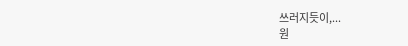쓰러지듯이,...
원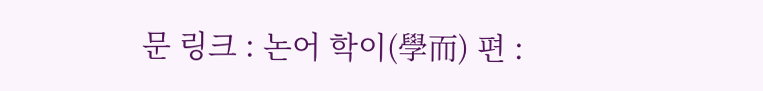문 링크 : 논어 학이(學而) 편 :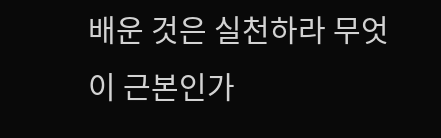배운 것은 실천하라 무엇이 근본인가